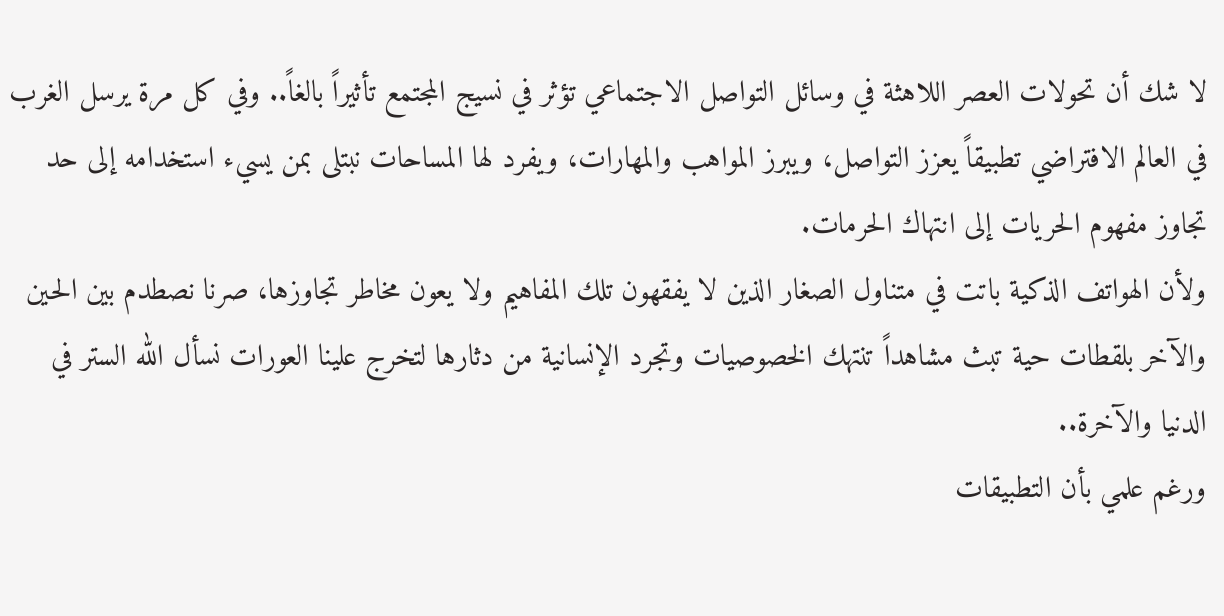لا شك أن تحولات العصر اللاهثة في وسائل التواصل الاجتماعي تؤثر في نسيج المجتمع تأثيراً بالغاً.. وفي كل مرة يرسل الغرب في العالم الافتراضي تطبيقاً يعزز التواصل، ويبرز المواهب والمهارات، ويفرد لها المساحات نبتلى بمن يسيء استخدامه إلى حد تجاوز مفهوم الحريات إلى انتهاك الحرمات.
ولأن الهواتف الذكية باتت في متناول الصغار الذين لا يفقهون تلك المفاهيم ولا يعون مخاطر تجاوزها، صرنا نصطدم بين الحين والآخر بلقطات حية تبث مشاهداً تنتهك الخصوصيات وتجرد الإنسانية من دثارها لتخرج علينا العورات نسأل الله الستر في الدنيا والآخرة..
ورغم علمي بأن التطبيقات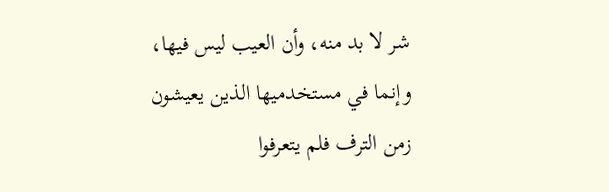شر لا بد منه، وأن العيب ليس فيها، وإنما في مستخدميها الذين يعيشون زمن الترف فلم يتعرفوا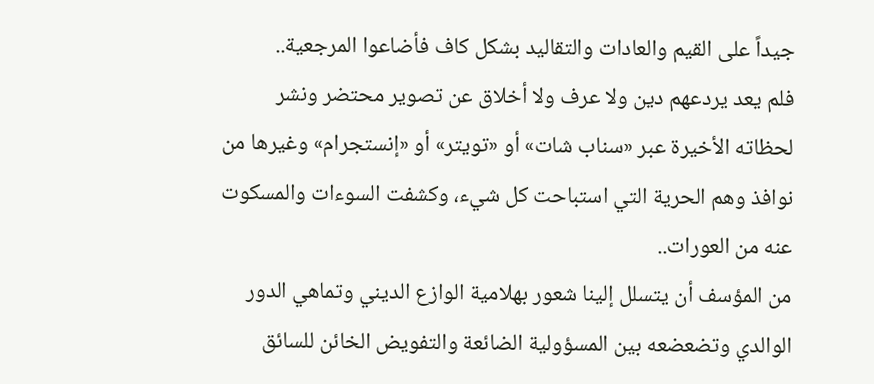جيداً على القيم والعادات والتقاليد بشكل كاف فأضاعوا المرجعية..
فلم يعد يردعهم دين ولا عرف ولا أخلاق عن تصوير محتضر ونشر لحظاته الأخيرة عبر «سناب شات» أو «تويتر» أو «إنستجرام» وغيرها من نوافذ وهم الحرية التي استباحت كل شيء، وكشفت السوءات والمسكوت عنه من العورات..
من المؤسف أن يتسلل إلينا شعور بهلامية الوازع الديني وتماهي الدور الوالدي وتضعضعه بين المسؤولية الضائعة والتفويض الخائن للسائق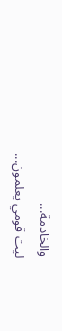والخادمة...
ليت قومي يعلمون...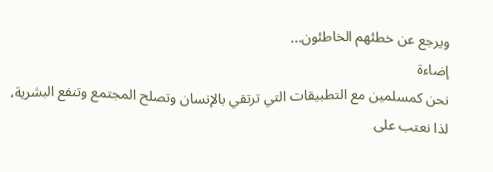ويرجع عن خطئهم الخاطئون...
إضاءة
نحن كمسلمين مع التطبيقات التي ترتقي بالإنسان وتصلح المجتمع وتنفع البشرية، لذا نعتب على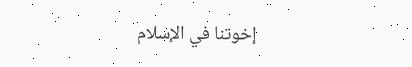إخوتنا في الإسلام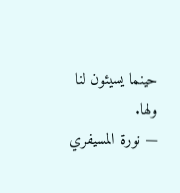حينما يسيئون لنا ولها.
— نورة المسيفري